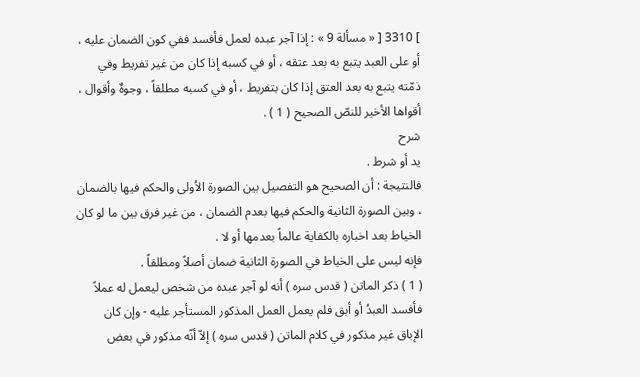] 3310 [ « مسألة 9 » : إذا آجر عبده لعمل فأفسد ففي كون الضمان عليه ، أو على العبد يتبع به بعد عتقه ، أو في كسبه إذا كان من غير تفريط وفي ذمّته يتبع به بعد العتق إذا كان بتفريط ، أو في كسبه مطلقاً ، وجوهٌ وأقوال ، أقواها الأخير للنصّ الصحيح ( 1 ) .
شرح
يد أو شرط .
فالنتيجة : أن الصحيح هو التفصيل بين الصورة الاُولى والحكم فيها بالضمان ، وبين الصورة الثانية والحكم فيها بعدم الضمان ، من غير فرق بين ما لو كان الخياط بعد اخباره بالكفاية عالماً بعدمها أو لا .
فإنه ليس على الخياط في الصورة الثانية ضمان أصلاً ومطلقاً .
( 1 ) ذكر الماتن ( قدس سره ) أنه لو آجر عبده من شخص ليعمل له عملاً فأفسد العبدُ أو أبق فلم يعمل العمل المذكور المستأجر عليه - وإن كان الإباق غير مذكور في كلام الماتن ( قدس سره ) إلاّ أنّه مذكور في بعض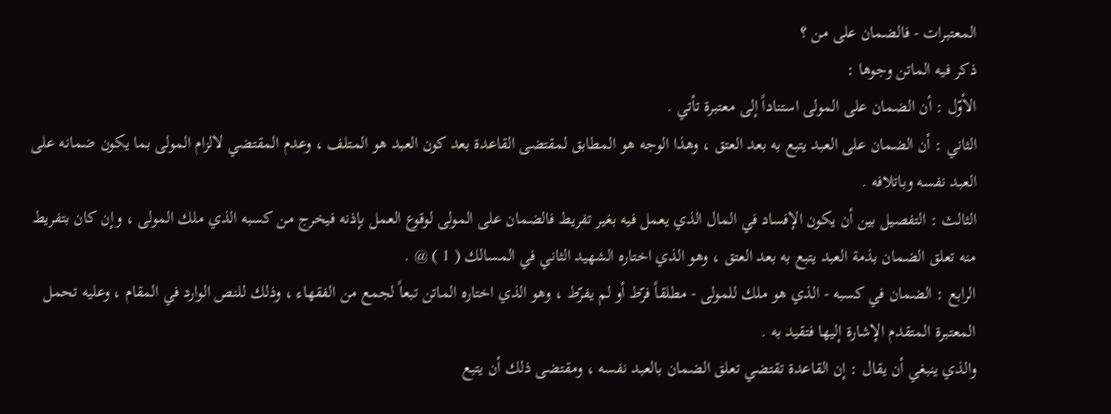المعتبرات - فالضمان على من ؟
ذكر فيه الماتن وجوها :
الأوّل : أن الضمان على المولى استناداً إلى معتبرة تأتي .
الثاني : أن الضمان على العبد يتبع به بعد العتق ، وهذا الوجه هو المطابق لمقتضى القاعدة بعد كون العبد هو المتلف ، وعدم المقتضي لالزام المولى بما يكون ضمانه على العبد نفسه وباتلافه .
الثالث : التفصيل بين أن يكون الإفساد في المال الذي يعمل فيه بغير تفريط فالضمان على المولى لوقوع العمل بإذنه فيخرج من كسبه الذي ملك المولى ، وإن كان بتفريط منه تعلق الضمان بذمة العبد يتبع به بعد العتق ، وهو الذي اختاره الشهيد الثاني في المسالك ( 1 ) @ .
الرابع : الضمان في كسبه - الذي هو ملك للمولى - مطلقاً فرّط أو لم يفرّط ، وهو الذي اختاره الماتن تبعاً لجمع من الفقهاء ، وذلك للنص الوارد في المقام ، وعليه تحمل المعتبرة المتقدم الإشارة إليها فتقيد به .
والذي ينبغي أن يقال : إن القاعدة تقتضي تعلق الضمان بالعبد نفسه ، ومقتضى ذلك أن يتبع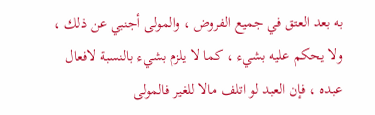به بعد العتق في جميع الفروض ، والمولى أجنبي عن ذلك ، ولا يحكم عليه بشيء ، كما لا يلزم بشيء بالنسبة لافعال عبده ، فإن العبد لو اتلف مالا للغير فالمولى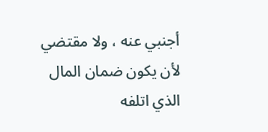أجنبي عنه ، ولا مقتضي لأن يكون ضمان المال الذي اتلفه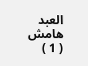العبد
هامش
( 1 )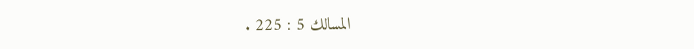المسالك 5 : 225 .